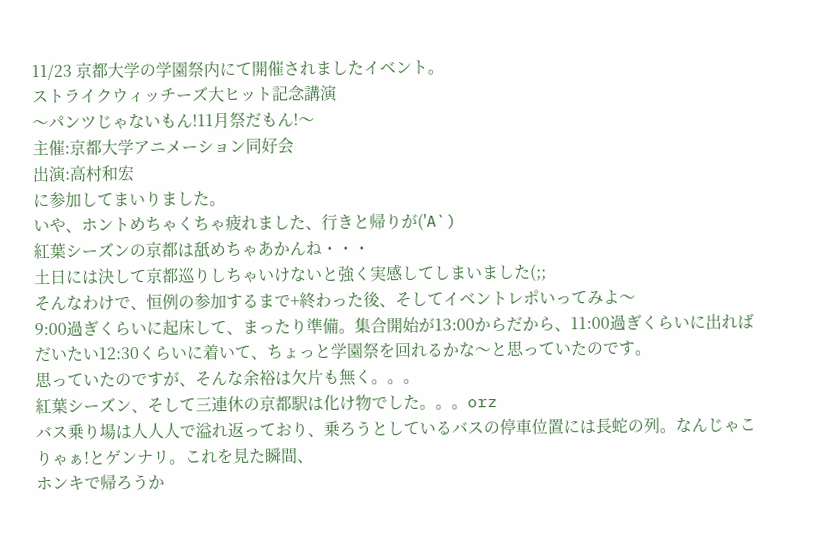11/23 京都大学の学園祭内にて開催されましたイベント。
ストライクウィッチーズ大ヒット記念講演
〜パンツじゃないもん!11月祭だもん!〜
主催:京都大学アニメーション同好会
出演:高村和宏
に参加してまいりました。
いや、ホントめちゃくちゃ疲れました、行きと帰りが('A`)
紅葉シーズンの京都は舐めちゃあかんね・・・
土日には決して京都巡りしちゃいけないと強く実感してしまいました(;;
そんなわけで、恒例の参加するまで+終わった後、そしてイベントレポいってみよ〜
9:00過ぎくらいに起床して、まったり準備。集合開始が13:00からだから、11:00過ぎくらいに出ればだいたい12:30くらいに着いて、ちょっと学園祭を回れるかな〜と思っていたのです。
思っていたのですが、そんな余裕は欠片も無く。。。
紅葉シーズン、そして三連休の京都駅は化け物でした。。。orz
バス乗り場は人人人で溢れ返っており、乗ろうとしているバスの停車位置には長蛇の列。なんじゃこりゃぁ!とゲンナリ。これを見た瞬間、
ホンキで帰ろうか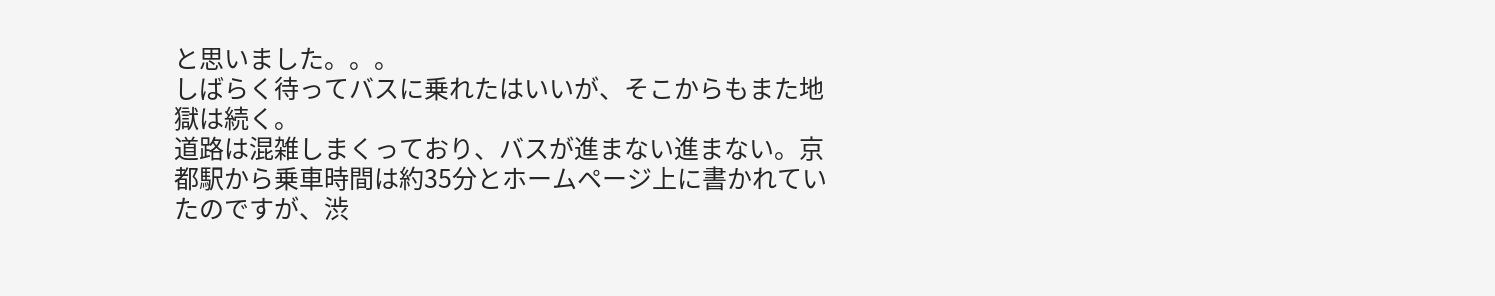と思いました。。。
しばらく待ってバスに乗れたはいいが、そこからもまた地獄は続く。
道路は混雑しまくっており、バスが進まない進まない。京都駅から乗車時間は約35分とホームページ上に書かれていたのですが、渋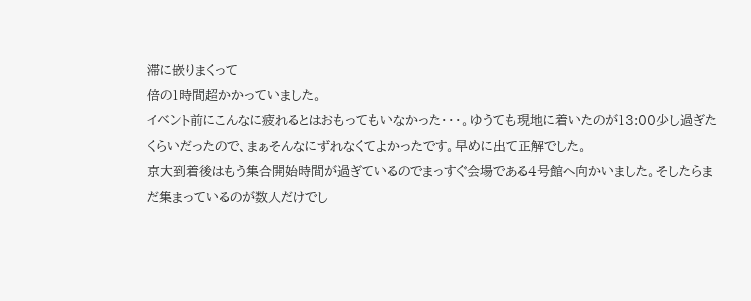滞に嵌りまくって
倍の1時間超かかっていました。
イベント前にこんなに疲れるとはおもってもいなかった・・・。ゆうても現地に着いたのが13:00少し過ぎたくらいだったので、まぁそんなにずれなくてよかったです。早めに出て正解でした。
京大到着後はもう集合開始時間が過ぎているのでまっすぐ会場である4号館へ向かいました。そしたらまだ集まっているのが数人だけでし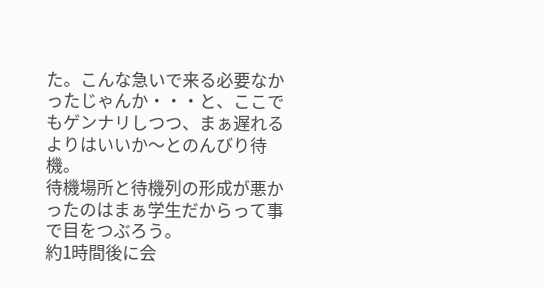た。こんな急いで来る必要なかったじゃんか・・・と、ここでもゲンナリしつつ、まぁ遅れるよりはいいか〜とのんびり待機。
待機場所と待機列の形成が悪かったのはまぁ学生だからって事で目をつぶろう。
約1時間後に会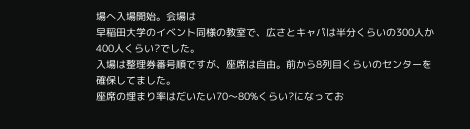場へ入場開始。会場は
早稲田大学のイベント同様の教室で、広さとキャパは半分くらいの300人か400人くらい?でした。
入場は整理券番号順ですが、座席は自由。前から8列目くらいのセンターを確保してました。
座席の埋まり率はだいたい70〜80%くらい?になってお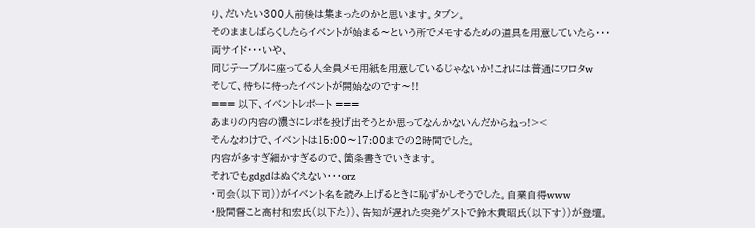り、だいたい300人前後は集まったのかと思います。タブン。
そのまましばらくしたらイベントが始まる〜という所でメモするための道具を用意していたら・・・
両サイド・・・いや、
同じテーブルに座ってる人全員メモ用紙を用意しているじゃないか!これには普通にワロタw
そして、待ちに待ったイベントが開始なのです〜!!
=== 以下、イベントレポート ===
あまりの内容の濃さにレポを投げ出そうとか思ってなんかないんだからねっ!><
そんなわけで、イベントは15:00〜17:00までの2時間でした。
内容が多すぎ細かすぎるので、箇条書きでいきます。
それでもgdgdはぬぐえない・・・orz
・司会(以下司))がイベント名を読み上げるときに恥ずかしそうでした。自業自得www
・股間督こと高村和宏氏(以下た))、告知が遅れた突発ゲストで鈴木貴昭氏(以下す))が登壇。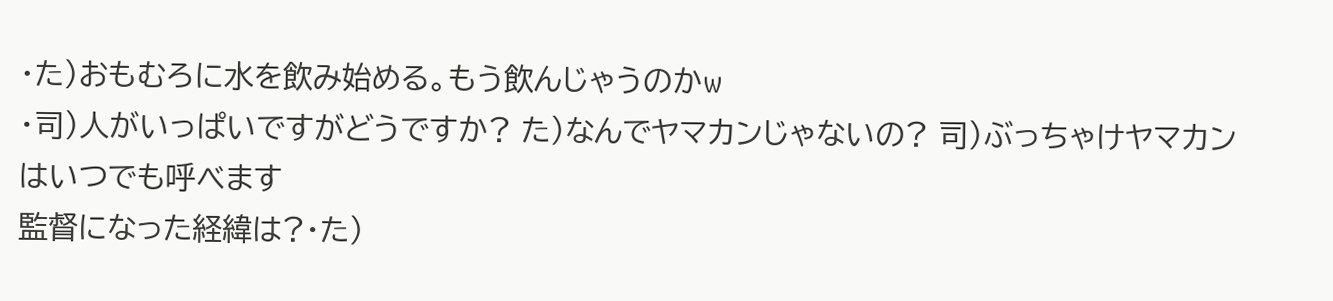・た)おもむろに水を飲み始める。もう飲んじゃうのかw
・司)人がいっぱいですがどうですか? た)なんでヤマカンじゃないの? 司)ぶっちゃけヤマカンはいつでも呼べます
監督になった経緯は?・た)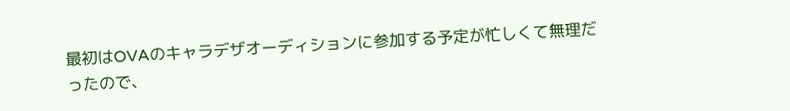最初はOVAのキャラデザオーディションに参加する予定が忙しくて無理だったので、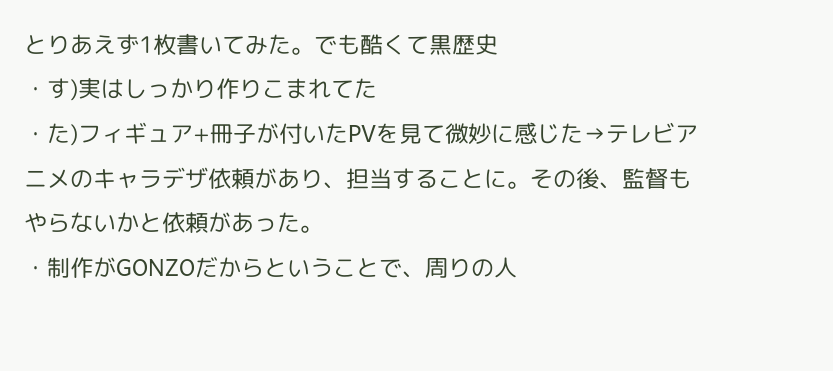とりあえず1枚書いてみた。でも酷くて黒歴史
・す)実はしっかり作りこまれてた
・た)フィギュア+冊子が付いたPVを見て微妙に感じた→テレビアニメのキャラデザ依頼があり、担当することに。その後、監督もやらないかと依頼があった。
・制作がGONZOだからということで、周りの人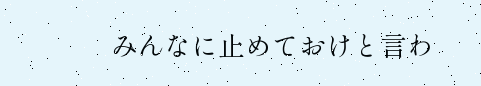みんなに止めておけと言わ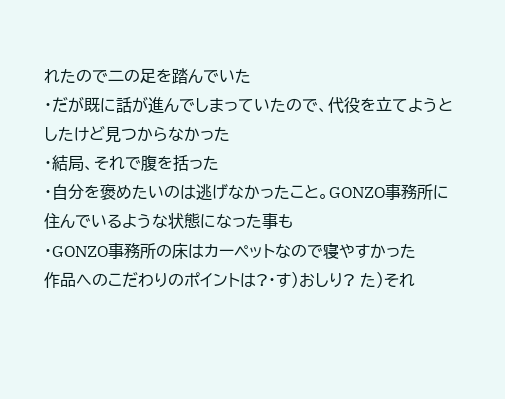れたので二の足を踏んでいた
・だが既に話が進んでしまっていたので、代役を立てようとしたけど見つからなかった
・結局、それで腹を括った
・自分を褒めたいのは逃げなかったこと。GONZO事務所に住んでいるような状態になった事も
・GONZO事務所の床はカーペットなので寝やすかった
作品へのこだわりのポイントは?・す)おしり? た)それ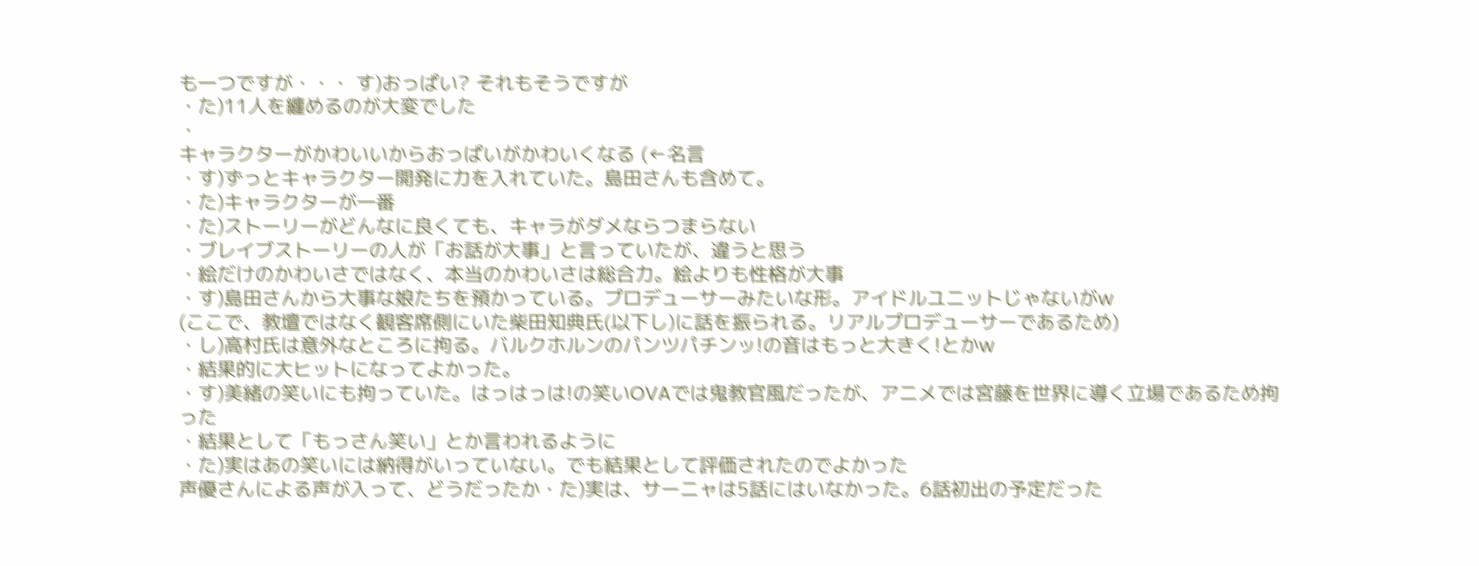も一つですが・・・ す)おっぱい? それもそうですが
・た)11人を纏めるのが大変でした
・
キャラクターがかわいいからおっぱいがかわいくなる (←名言
・す)ずっとキャラクター開発に力を入れていた。島田さんも含めて。
・た)キャラクターが一番
・た)ストーリーがどんなに良くても、キャラがダメならつまらない
・ブレイブストーリーの人が「お話が大事」と言っていたが、違うと思う
・絵だけのかわいさではなく、本当のかわいさは総合力。絵よりも性格が大事
・す)島田さんから大事な娘たちを預かっている。プロデューサーみたいな形。アイドルユニットじゃないがw
(ここで、教壇ではなく観客席側にいた柴田知典氏(以下し)に話を振られる。リアルプロデューサーであるため)
・し)高村氏は意外なところに拘る。バルクホルンのパンツパチンッ!の音はもっと大きく!とかw
・結果的に大ヒットになってよかった。
・す)美緒の笑いにも拘っていた。はっはっは!の笑いOVAでは鬼教官風だったが、アニメでは宮藤を世界に導く立場であるため拘った
・結果として「もっさん笑い」とか言われるように
・た)実はあの笑いには納得がいっていない。でも結果として評価されたのでよかった
声優さんによる声が入って、どうだったか・た)実は、サーニャは5話にはいなかった。6話初出の予定だった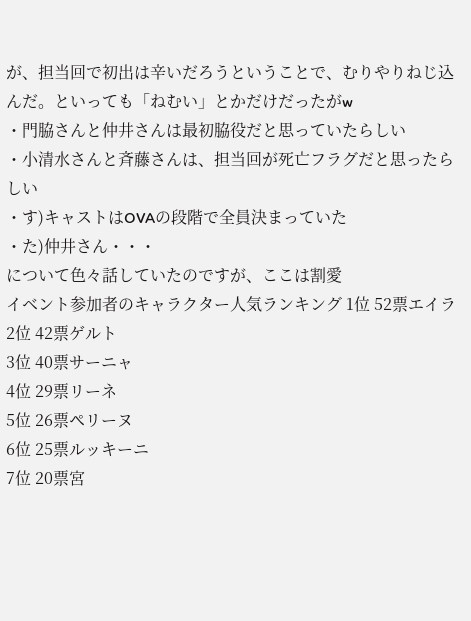が、担当回で初出は辛いだろうということで、むりやりねじ込んだ。といっても「ねむい」とかだけだったがw
・門脇さんと仲井さんは最初脇役だと思っていたらしい
・小清水さんと斉藤さんは、担当回が死亡フラグだと思ったらしい
・す)キャストはOVAの段階で全員決まっていた
・た)仲井さん・・・
について色々話していたのですが、ここは割愛
イベント参加者のキャラクター人気ランキング 1位 52票エイラ
2位 42票ゲルト
3位 40票サーニャ
4位 29票リーネ
5位 26票ペリーヌ
6位 25票ルッキーニ
7位 20票宮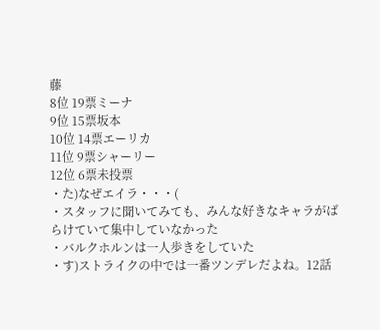藤
8位 19票ミーナ
9位 15票坂本
10位 14票エーリカ
11位 9票シャーリー
12位 6票未投票
・た)なぜエイラ・・・(
・スタッフに聞いてみても、みんな好きなキャラがばらけていて集中していなかった
・バルクホルンは一人歩きをしていた
・す)ストライクの中では一番ツンデレだよね。12話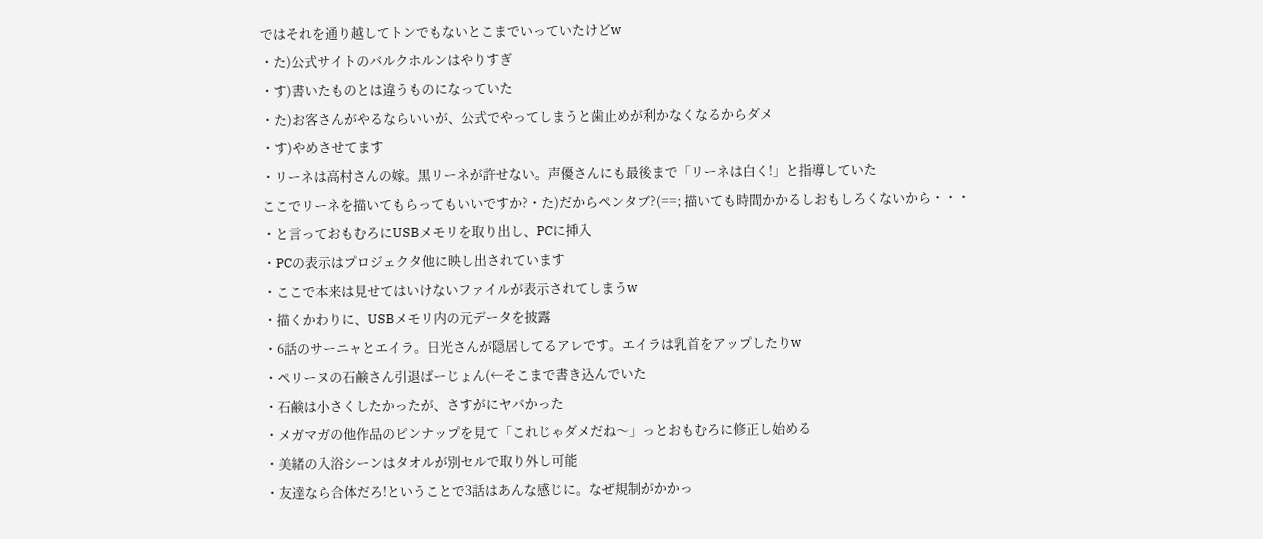ではそれを通り越してトンでもないとこまでいっていたけどw
・た)公式サイトのバルクホルンはやりすぎ
・す)書いたものとは違うものになっていた
・た)お客さんがやるならいいが、公式でやってしまうと歯止めが利かなくなるからダメ
・す)やめさせてます
・リーネは高村さんの嫁。黒リーネが許せない。声優さんにも最後まで「リーネは白く!」と指導していた
ここでリーネを描いてもらってもいいですか?・た)だからペンタブ?(==; 描いても時間かかるしおもしろくないから・・・
・と言っておもむろにUSBメモリを取り出し、PCに挿入
・PCの表示はプロジェクタ他に映し出されています
・ここで本来は見せてはいけないファイルが表示されてしまうw
・描くかわりに、USBメモリ内の元データを披露
・6話のサーニャとエイラ。日光さんが隠居してるアレです。エイラは乳首をアップしたりw
・ペリーヌの石鹸さん引退ばーじょん(←そこまで書き込んでいた
・石鹸は小さくしたかったが、さすがにヤバかった
・メガマガの他作品のピンナップを見て「これじゃダメだね〜」っとおもむろに修正し始める
・美緒の入浴シーンはタオルが別セルで取り外し可能
・友達なら合体だろ!ということで3話はあんな感じに。なぜ規制がかかっ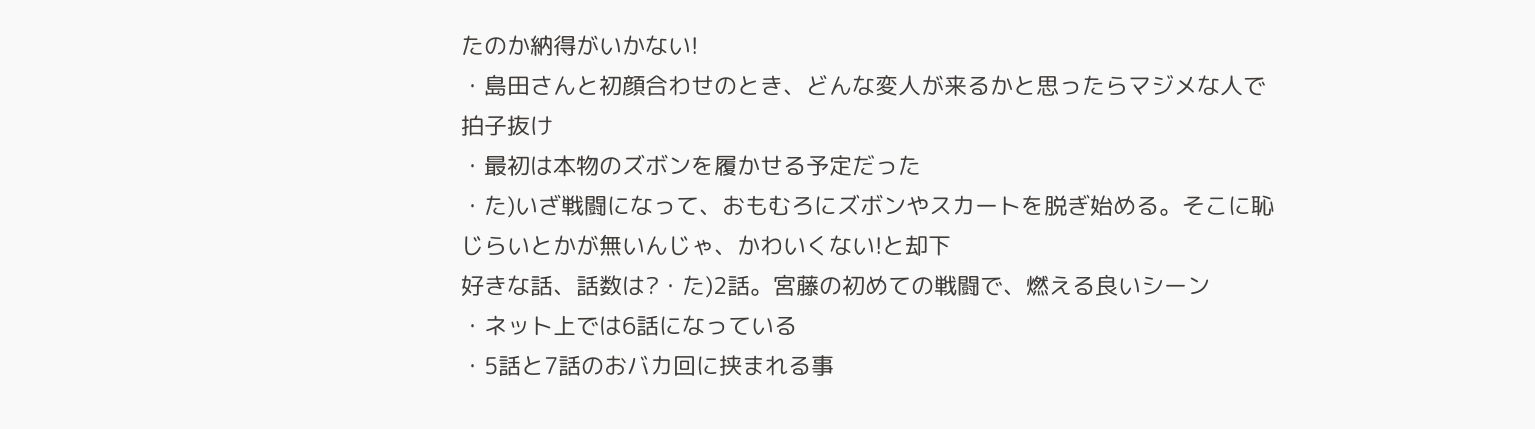たのか納得がいかない!
・島田さんと初顔合わせのとき、どんな変人が来るかと思ったらマジメな人で拍子抜け
・最初は本物のズボンを履かせる予定だった
・た)いざ戦闘になって、おもむろにズボンやスカートを脱ぎ始める。そこに恥じらいとかが無いんじゃ、かわいくない!と却下
好きな話、話数は?・た)2話。宮藤の初めての戦闘で、燃える良いシーン
・ネット上では6話になっている
・5話と7話のおバカ回に挟まれる事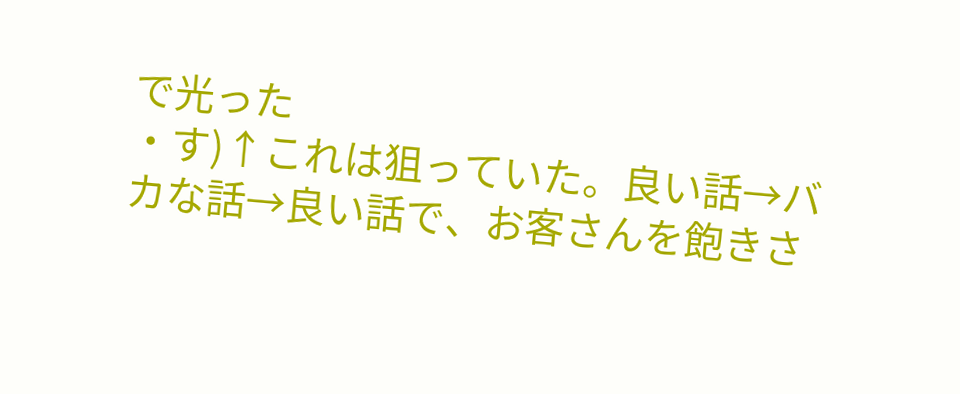で光った
・す)↑これは狙っていた。良い話→バカな話→良い話で、お客さんを飽きさ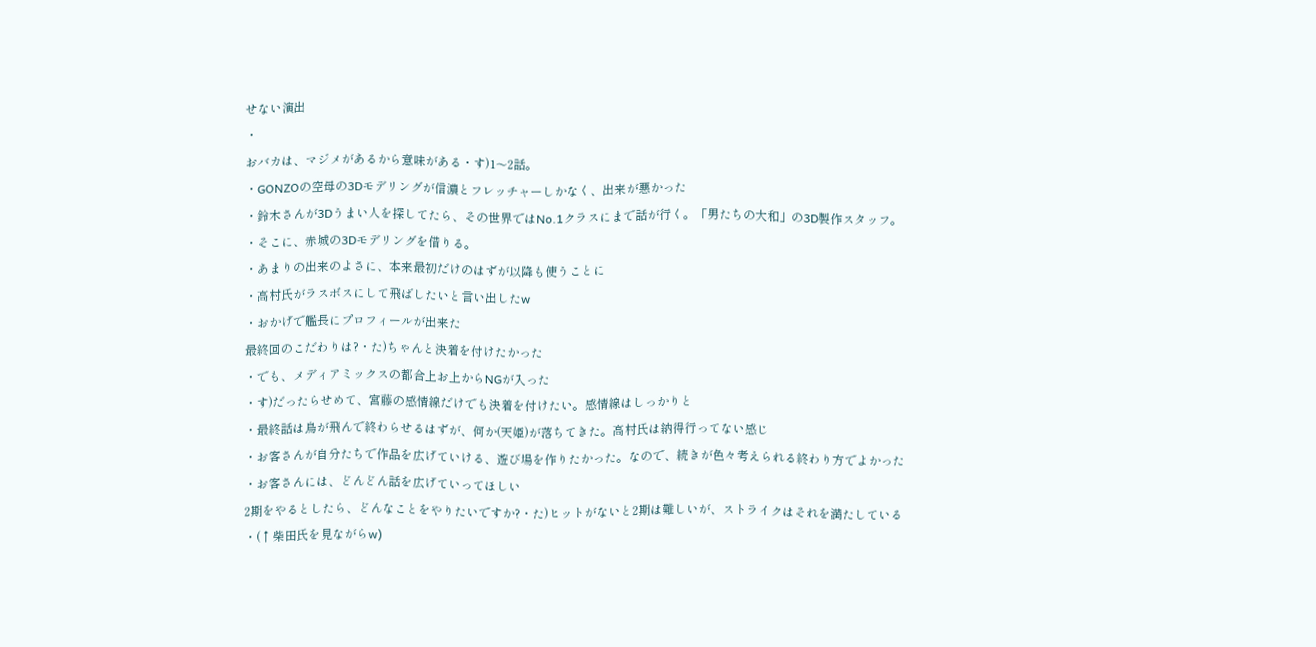せない演出
・
おバカは、マジメがあるから意味がある・す)1〜2話。
・GONZOの空母の3Dモデリングが信濃とフレッチャーしかなく、出来が悪かった
・鈴木さんが3Dうまい人を探してたら、その世界ではNo.1クラスにまで話が行く。「男たちの大和」の3D製作スタッフ。
・そこに、赤城の3Dモデリングを借りる。
・あまりの出来のよさに、本来最初だけのはずが以降も使うことに
・高村氏がラスボスにして飛ばしたいと言い出したw
・おかげで艦長にプロフィールが出来た
最終回のこだわりは?・た)ちゃんと決着を付けたかった
・でも、メディアミックスの都合上お上からNGが入った
・す)だったらせめて、宮藤の感情線だけでも決着を付けたい。感情線はしっかりと
・最終話は鳥が飛んで終わらせるはずが、何か(天姫)が落ちてきた。高村氏は納得行ってない感じ
・お客さんが自分たちで作品を広げていける、遊び場を作りたかった。なので、続きが色々考えられる終わり方でよかった
・お客さんには、どんどん話を広げていってほしい
2期をやるとしたら、どんなことをやりたいですか?・た)ヒットがないと2期は難しいが、ストライクはそれを満たしている
・(↑柴田氏を見ながらw)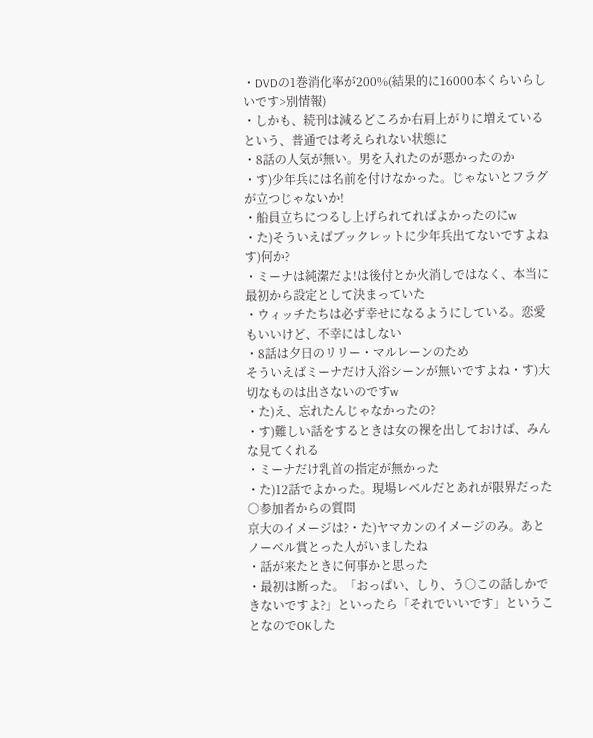・DVDの1巻消化率が200%(結果的に16000本くらいらしいです>別情報)
・しかも、続刊は減るどころか右肩上がりに増えているという、普通では考えられない状態に
・8話の人気が無い。男を入れたのが悪かったのか
・す)少年兵には名前を付けなかった。じゃないとフラグが立つじゃないか!
・船員立ちにつるし上げられてればよかったのにw
・た)そういえばブックレットに少年兵出てないですよね す)何か?
・ミーナは純潔だよ!は後付とか火消しではなく、本当に最初から設定として決まっていた
・ウィッチたちは必ず幸せになるようにしている。恋愛もいいけど、不幸にはしない
・8話は夕日のリリー・マルレーンのため
そういえばミーナだけ入浴シーンが無いですよね・す)大切なものは出さないのですw
・た)え、忘れたんじゃなかったの?
・す)難しい話をするときは女の裸を出しておけば、みんな見てくれる
・ミーナだけ乳首の指定が無かった
・た)12話でよかった。現場レベルだとあれが限界だった
○参加者からの質問
京大のイメージは?・た)ヤマカンのイメージのみ。あとノーベル賞とった人がいましたね
・話が来たときに何事かと思った
・最初は断った。「おっぱい、しり、う○この話しかできないですよ?」といったら「それでいいです」ということなのでOKした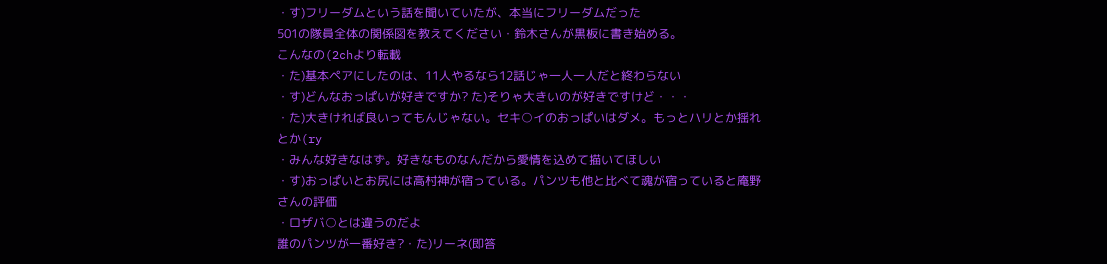・す)フリーダムという話を聞いていたが、本当にフリーダムだった
501の隊員全体の関係図を教えてください・鈴木さんが黒板に書き始める。
こんなの(2chより転載
・た)基本ペアにしたのは、11人やるなら12話じゃ一人一人だと終わらない
・す)どんなおっぱいが好きですか? た)そりゃ大きいのが好きですけど・・・
・た)大きければ良いってもんじゃない。セキ○イのおっぱいはダメ。もっとハリとか揺れとか(ry
・みんな好きなはず。好きなものなんだから愛情を込めて描いてほしい
・す)おっぱいとお尻には高村神が宿っている。パンツも他と比べて魂が宿っていると庵野さんの評価
・ロザバ○とは違うのだよ
誰のパンツが一番好き?・た)リーネ(即答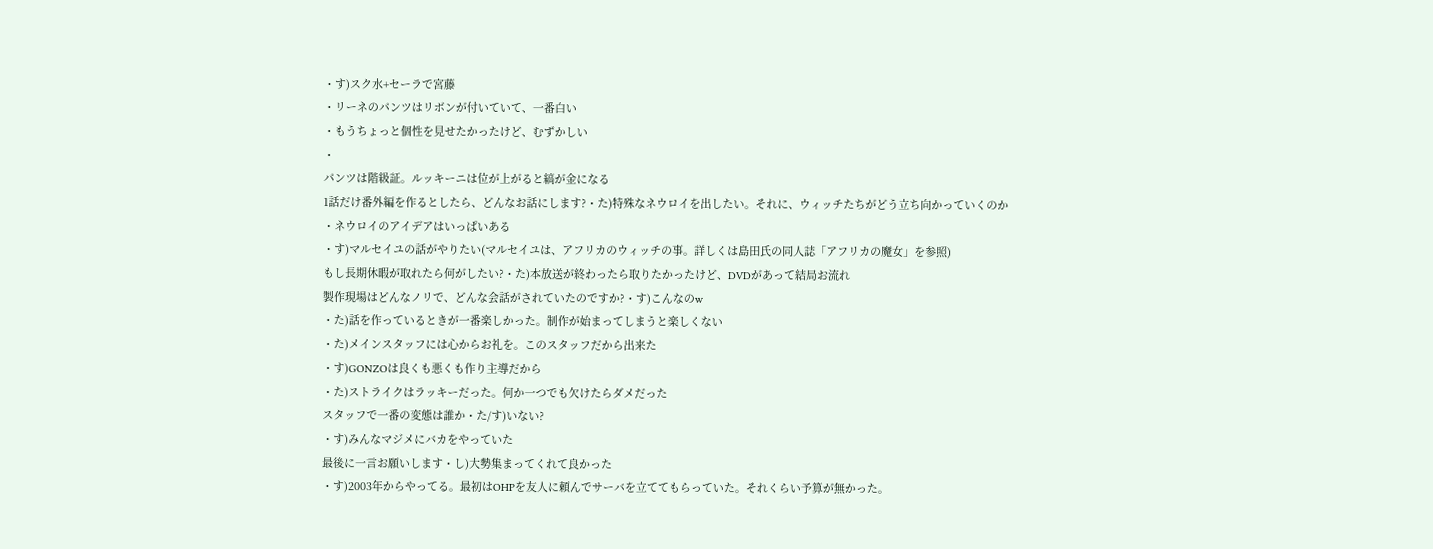・す)スク水+セーラで宮藤
・リーネのパンツはリボンが付いていて、一番白い
・もうちょっと個性を見せたかったけど、むずかしい
・
パンツは階級証。ルッキーニは位が上がると縞が金になる
1話だけ番外編を作るとしたら、どんなお話にします?・た)特殊なネウロイを出したい。それに、ウィッチたちがどう立ち向かっていくのか
・ネウロイのアイデアはいっぱいある
・す)マルセイユの話がやりたい(マルセイユは、アフリカのウィッチの事。詳しくは島田氏の同人誌「アフリカの魔女」を参照)
もし長期休暇が取れたら何がしたい?・た)本放送が終わったら取りたかったけど、DVDがあって結局お流れ
製作現場はどんなノリで、どんな会話がされていたのですか?・す)こんなのw
・た)話を作っているときが一番楽しかった。制作が始まってしまうと楽しくない
・た)メインスタッフには心からお礼を。このスタッフだから出来た
・す)GONZOは良くも悪くも作り主導だから
・た)ストライクはラッキーだった。何か一つでも欠けたらダメだった
スタッフで一番の変態は誰か・た/す)いない?
・す)みんなマジメにバカをやっていた
最後に一言お願いします・し)大勢集まってくれて良かった
・す)2003年からやってる。最初はOHPを友人に頼んでサーバを立ててもらっていた。それくらい予算が無かった。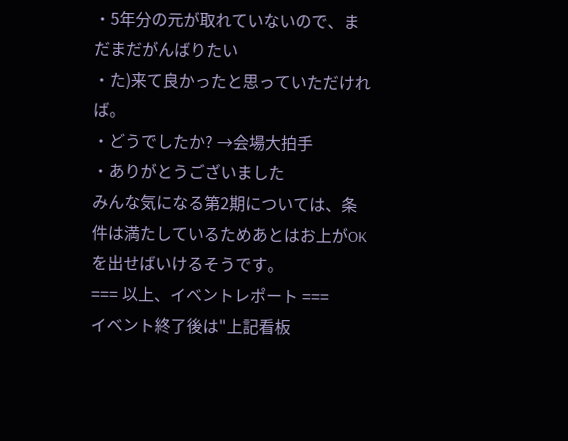・5年分の元が取れていないので、まだまだがんばりたい
・た)来て良かったと思っていただければ。
・どうでしたか? →会場大拍手
・ありがとうございました
みんな気になる第2期については、条件は満たしているためあとはお上がOKを出せばいけるそうです。
=== 以上、イベントレポート ===
イベント終了後は"上記看板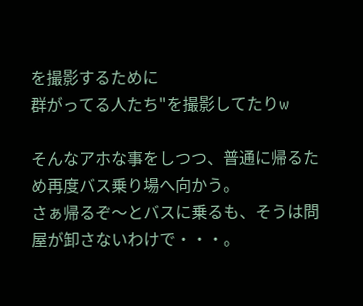を撮影するために
群がってる人たち"を撮影してたりw

そんなアホな事をしつつ、普通に帰るため再度バス乗り場へ向かう。
さぁ帰るぞ〜とバスに乗るも、そうは問屋が卸さないわけで・・・。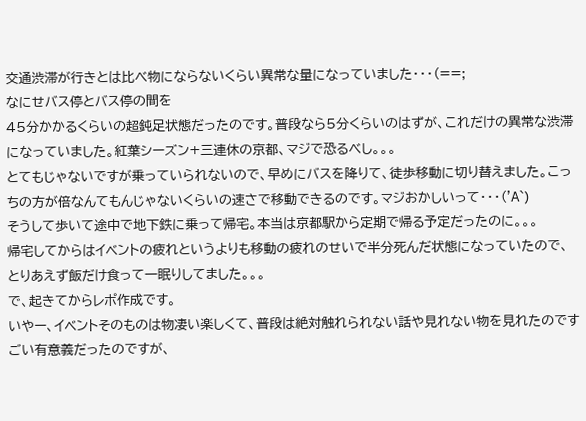交通渋滞が行きとは比べ物にならないくらい異常な量になっていました・・・(==;
なにせバス停とバス停の間を
45分かかるくらいの超鈍足状態だったのです。普段なら5分くらいのはずが、これだけの異常な渋滞になっていました。紅葉シーズン+三連休の京都、マジで恐るべし。。。
とてもじゃないですが乗っていられないので、早めにバスを降りて、徒歩移動に切り替えました。こっちの方が倍なんてもんじゃないくらいの速さで移動できるのです。マジおかしいって・・・('A`)
そうして歩いて途中で地下鉄に乗って帰宅。本当は京都駅から定期で帰る予定だったのに。。。
帰宅してからはイベントの疲れというよりも移動の疲れのせいで半分死んだ状態になっていたので、とりあえず飯だけ食って一眠りしてました。。。
で、起きてからレポ作成です。
いやー、イベントそのものは物凄い楽しくて、普段は絶対触れられない話や見れない物を見れたのですごい有意義だったのですが、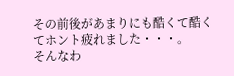その前後があまりにも酷くて酷くてホント疲れました・・・。
そんなわ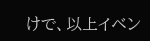けで、以上イベン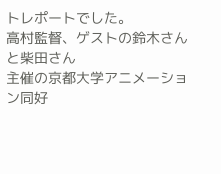トレポートでした。
高村監督、ゲストの鈴木さんと柴田さん
主催の京都大学アニメーション同好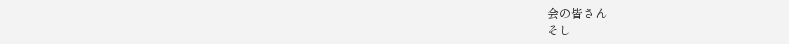会の皆さん
そし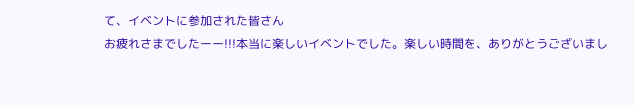て、イベントに参加された皆さん
お疲れさまでしたーー!!!本当に楽しいイベントでした。楽しい時間を、ありがとうございまし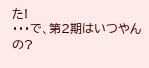た!
・・・で、第2期はいつやんの?